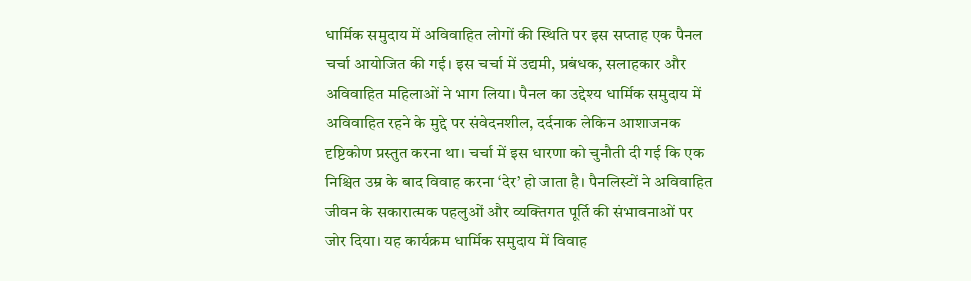धार्मिक समुदाय में अविवाहित लोगों की स्थिति पर इस सप्ताह एक पैनल चर्चा आयोजित की गई। इस चर्चा में उद्यमी, प्रबंधक, सलाहकार और अविवाहित महिलाओं ने भाग लिया। पैनल का उद्देश्य धार्मिक समुदाय में अविवाहित रहने के मुद्दे पर संवेदनशील, दर्दनाक लेकिन आशाजनक दृष्टिकोण प्रस्तुत करना था। चर्चा में इस धारणा को चुनौती दी गई कि एक निश्चित उम्र के बाद विवाह करना ‘देर’ हो जाता है। पैनलिस्टों ने अविवाहित जीवन के सकारात्मक पहलुओं और व्यक्तिगत पूर्ति की संभावनाओं पर जोर दिया। यह कार्यक्रम धार्मिक समुदाय में विवाह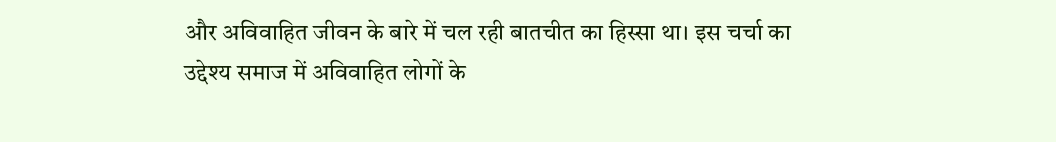और अविवाहित जीवन के बारे में चल रही बातचीत का हिस्सा था। इस चर्चा का उद्देश्य समाज में अविवाहित लोगों के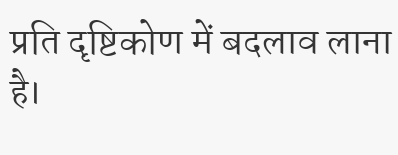प्रति दृष्टिकोण में बदलाव लाना है।